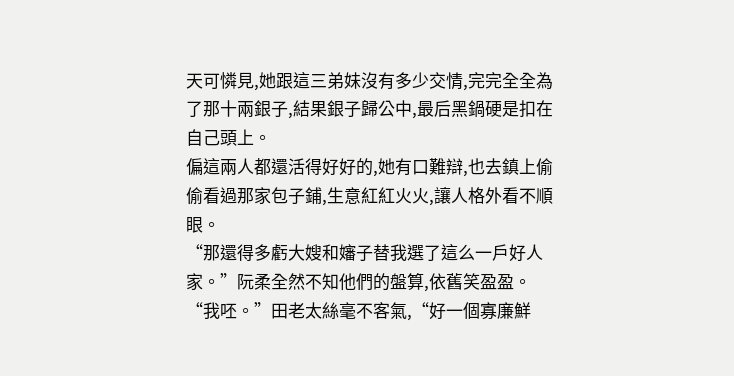天可憐見,她跟這三弟妹沒有多少交情,完完全全為了那十兩銀子,結果銀子歸公中,最后黑鍋硬是扣在自己頭上。
偏這兩人都還活得好好的,她有口難辯,也去鎮上偷偷看過那家包子鋪,生意紅紅火火,讓人格外看不順眼。
“那還得多虧大嫂和嬸子替我選了這么一戶好人家。”阮柔全然不知他們的盤算,依舊笑盈盈。
“我呸。”田老太絲毫不客氣,“好一個寡廉鮮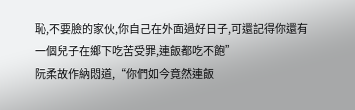恥,不要臉的家伙,你自己在外面過好日子,可還記得你還有一個兒子在鄉下吃苦受罪,連飯都吃不飽”
阮柔故作納悶道,“你們如今竟然連飯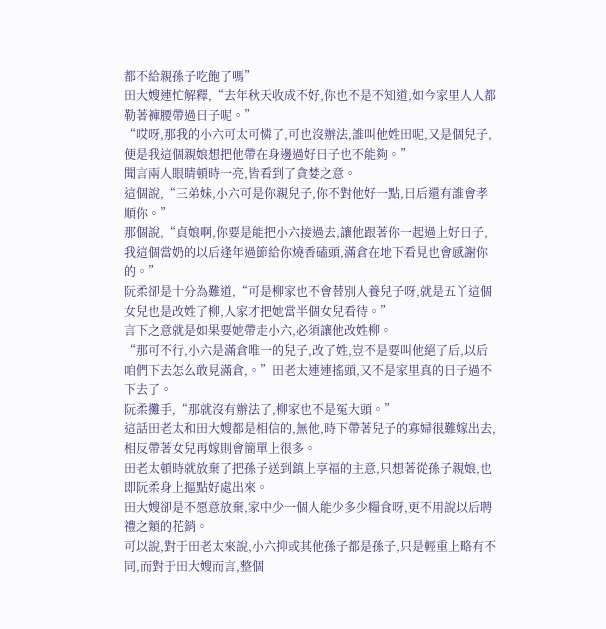都不給親孫子吃飽了嗎”
田大嫂連忙解釋,“去年秋天收成不好,你也不是不知道,如今家里人人都勒著褲腰帶過日子呢。”
“哎呀,那我的小六可太可憐了,可也沒辦法,誰叫他姓田呢,又是個兒子,便是我這個親娘想把他帶在身邊過好日子也不能夠。”
聞言兩人眼睛頓時一亮,皆看到了貪婪之意。
這個說,“三弟妹,小六可是你親兒子,你不對他好一點,日后還有誰會孝順你。”
那個說,“貞娘啊,你要是能把小六接過去,讓他跟著你一起過上好日子,我這個當奶的以后逢年過節給你燒香磕頭,滿倉在地下看見也會感謝你的。”
阮柔卻是十分為難道,“可是柳家也不會替別人養兒子呀,就是五丫這個女兒也是改姓了柳,人家才把她當半個女兒看待。”
言下之意就是如果要她帶走小六,必須讓他改姓柳。
“那可不行,小六是滿倉唯一的兒子,改了姓,豈不是要叫他絕了后,以后咱們下去怎么敢見滿倉,。”田老太連連搖頭,又不是家里真的日子過不下去了。
阮柔攤手,“那就沒有辦法了,柳家也不是冤大頭。”
這話田老太和田大嫂都是相信的,無他,時下帶著兒子的寡婦很難嫁出去,相反帶著女兒再嫁則會簡單上很多。
田老太頓時就放棄了把孫子送到鎮上享福的主意,只想著從孫子親娘,也即阮柔身上摳點好處出來。
田大嫂卻是不愿意放棄,家中少一個人能少多少糧食呀,更不用說以后聘禮之類的花銷。
可以說,對于田老太來說,小六抑或其他孫子都是孫子,只是輕重上略有不同,而對于田大嫂而言,整個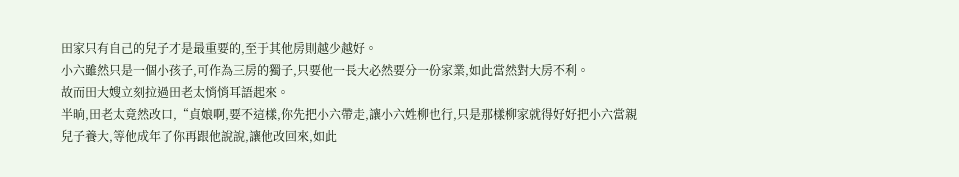田家只有自己的兒子才是最重要的,至于其他房則越少越好。
小六雖然只是一個小孩子,可作為三房的獨子,只要他一長大必然要分一份家業,如此當然對大房不利。
故而田大嫂立刻拉過田老太悄悄耳語起來。
半晌,田老太竟然改口,“貞娘啊,要不這樣,你先把小六帶走,讓小六姓柳也行,只是那樣柳家就得好好把小六當親兒子養大,等他成年了你再跟他說說,讓他改回來,如此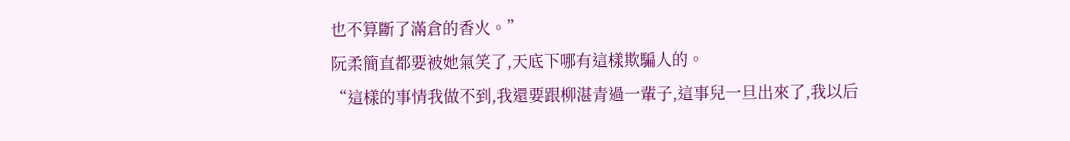也不算斷了滿倉的香火。”
阮柔簡直都要被她氣笑了,天底下哪有這樣欺騙人的。
“這樣的事情我做不到,我還要跟柳湛青過一輩子,這事兒一旦出來了,我以后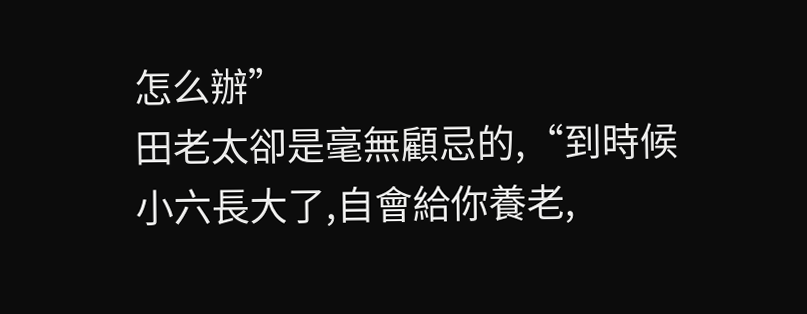怎么辦”
田老太卻是毫無顧忌的,“到時候小六長大了,自會給你養老,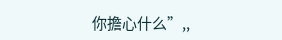你擔心什么”,,